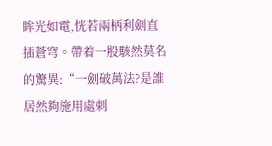眸光如電,恍若兩柄利劍直插蒼穹。帶着一股駭然莫名的驚異:“一劍破萬法?是誰居然夠施用處刺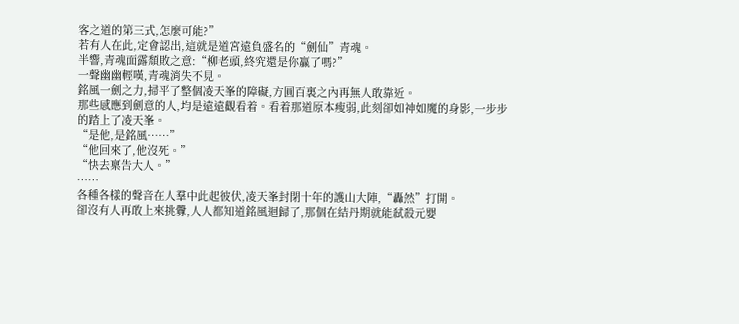客之道的第三式,怎麼可能?”
若有人在此,定會認出,這就是道宮遠負盛名的“劍仙”青魂。
半響,青魂面露頹敗之意:“柳老頭,終究還是你贏了嗎?”
一聲幽幽輕嘆,青魂消失不見。
銘風一劍之力,掃平了整個凌天峯的障礙,方圓百裏之內再無人敢靠近。
那些感應到劍意的人,均是遠遠觀看着。看着那道原本瘦弱,此刻卻如神如魔的身影,一步步的踏上了凌天峯。
“是他,是銘風……”
“他回來了,他沒死。”
“快去稟告大人。”
……
各種各樣的聲音在人羣中此起彼伏,凌天峯封閉十年的護山大陣,“轟然”打開。
卻沒有人再敢上來挑釁,人人都知道銘風迴歸了,那個在結丹期就能弒殺元嬰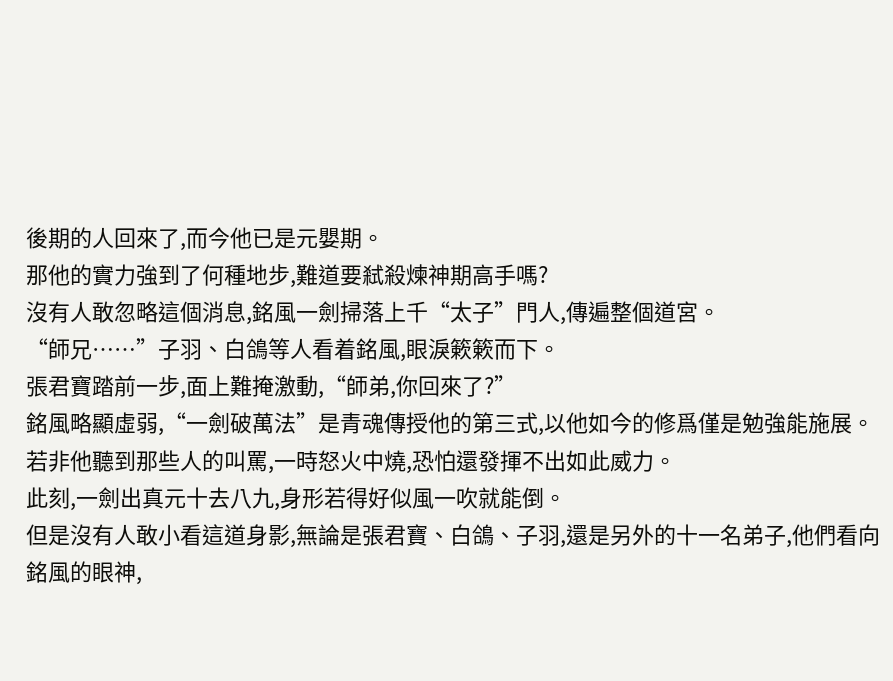後期的人回來了,而今他已是元嬰期。
那他的實力強到了何種地步,難道要弒殺煉神期高手嗎?
沒有人敢忽略這個消息,銘風一劍掃落上千“太子”門人,傳遍整個道宮。
“師兄……”子羽、白鴿等人看着銘風,眼淚簌簌而下。
張君寶踏前一步,面上難掩激動,“師弟,你回來了?”
銘風略顯虛弱,“一劍破萬法”是青魂傳授他的第三式,以他如今的修爲僅是勉強能施展。
若非他聽到那些人的叫罵,一時怒火中燒,恐怕還發揮不出如此威力。
此刻,一劍出真元十去八九,身形若得好似風一吹就能倒。
但是沒有人敢小看這道身影,無論是張君寶、白鴿、子羽,還是另外的十一名弟子,他們看向銘風的眼神,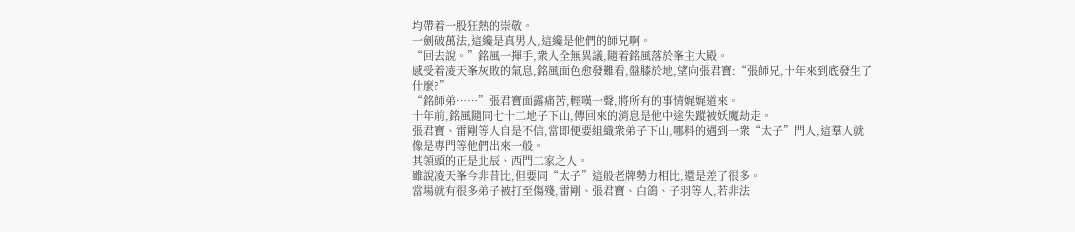均帶着一股狂熱的崇敬。
一劍破萬法,這纔是真男人,這纔是他們的師兄啊。
“回去說。”銘風一揮手,衆人全無異議,隨着銘風落於峯主大殿。
感受着凌天峯灰敗的氣息,銘風面色愈發難看,盤膝於地,望向張君寶:“張師兄,十年來到底發生了什麼?”
“銘師弟……”張君寶面露痛苦,輕嘆一聲,將所有的事情娓娓道來。
十年前,銘風隨同七十二地子下山,傳回來的消息是他中途失蹤被妖魔劫走。
張君寶、雷剛等人自是不信,當即便要組織衆弟子下山,哪料的遇到一衆“太子”門人,這羣人就像是專門等他們出來一般。
其領頭的正是北辰、西門二家之人。
雖說凌天峯今非昔比,但要同“太子”這般老牌勢力相比,還是差了很多。
當場就有很多弟子被打至傷殘,雷剛、張君寶、白鴿、子羽等人,若非法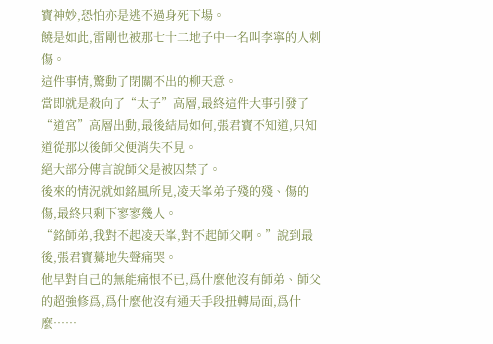寶神妙,恐怕亦是逃不過身死下場。
饒是如此,雷剛也被那七十二地子中一名叫李寧的人刺傷。
這件事情,驚動了閉關不出的柳天意。
當即就是殺向了“太子”高層,最終這件大事引發了“道宮”高層出動,最後結局如何,張君寶不知道,只知道從那以後師父便消失不見。
絕大部分傳言說師父是被囚禁了。
後來的情況就如銘風所見,凌天峯弟子殘的殘、傷的傷,最終只剩下寥寥幾人。
“銘師弟,我對不起凌天峯,對不起師父啊。”說到最後,張君寶驀地失聲痛哭。
他早對自己的無能痛恨不已,爲什麼他沒有師弟、師父的超強修爲,爲什麼他沒有通天手段扭轉局面,爲什麼……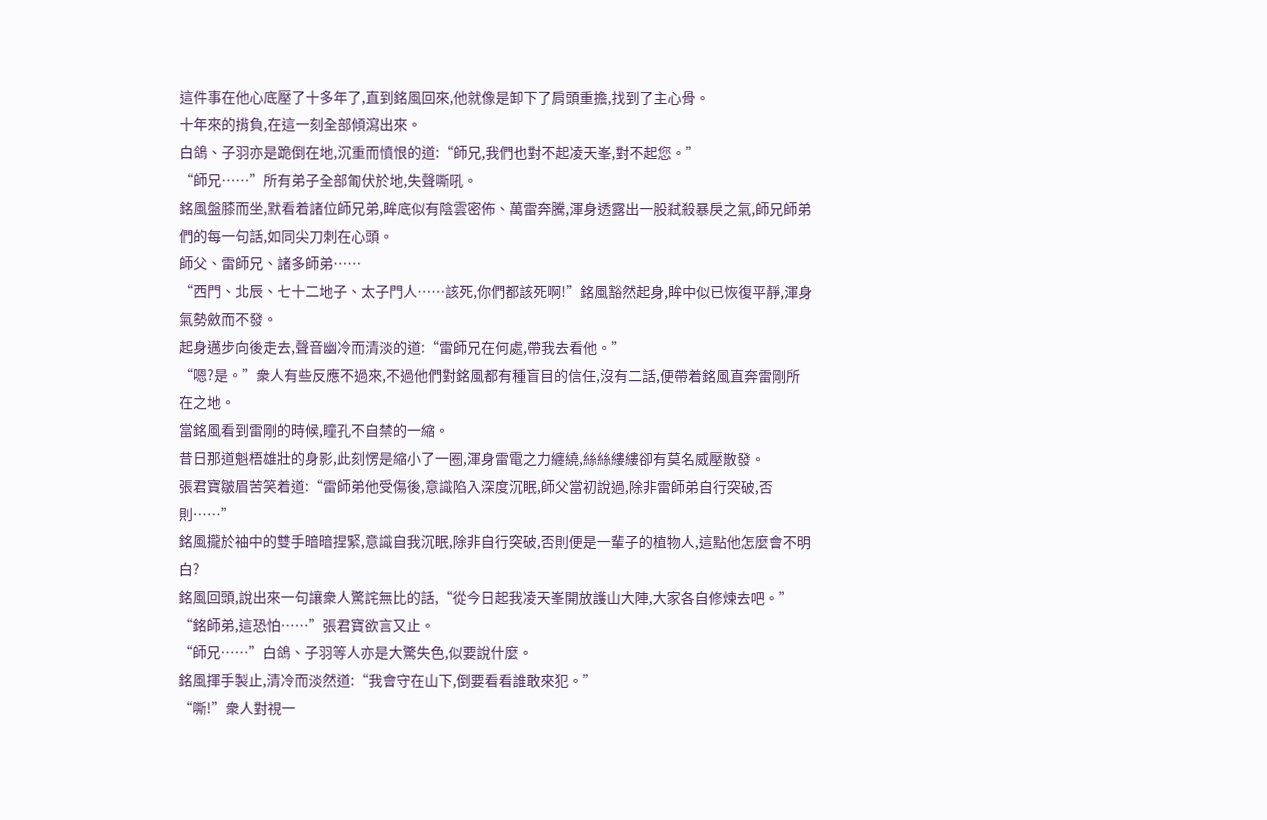這件事在他心底壓了十多年了,直到銘風回來,他就像是卸下了肩頭重擔,找到了主心骨。
十年來的揹負,在這一刻全部傾瀉出來。
白鴿、子羽亦是跪倒在地,沉重而憤恨的道:“師兄,我們也對不起凌天峯,對不起您。”
“師兄……”所有弟子全部匍伏於地,失聲嘶吼。
銘風盤膝而坐,默看着諸位師兄弟,眸底似有陰雲密佈、萬雷奔騰,渾身透露出一股弒殺暴戾之氣,師兄師弟們的每一句話,如同尖刀刺在心頭。
師父、雷師兄、諸多師弟……
“西門、北辰、七十二地子、太子門人……該死,你們都該死啊!”銘風豁然起身,眸中似已恢復平靜,渾身氣勢斂而不發。
起身邁步向後走去,聲音幽冷而清淡的道:“雷師兄在何處,帶我去看他。”
“嗯?是。”衆人有些反應不過來,不過他們對銘風都有種盲目的信任,沒有二話,便帶着銘風直奔雷剛所在之地。
當銘風看到雷剛的時候,瞳孔不自禁的一縮。
昔日那道魁梧雄壯的身影,此刻愣是縮小了一圈,渾身雷電之力纏繞,絲絲縷縷卻有莫名威壓散發。
張君寶皺眉苦笑着道:“雷師弟他受傷後,意識陷入深度沉眠,師父當初說過,除非雷師弟自行突破,否則……”
銘風攏於袖中的雙手暗暗捏緊,意識自我沉眠,除非自行突破,否則便是一輩子的植物人,這點他怎麼會不明白?
銘風回頭,說出來一句讓衆人驚詫無比的話,“從今日起我凌天峯開放護山大陣,大家各自修煉去吧。”
“銘師弟,這恐怕……”張君寶欲言又止。
“師兄……”白鴿、子羽等人亦是大驚失色,似要說什麼。
銘風揮手製止,清冷而淡然道:“我會守在山下,倒要看看誰敢來犯。”
“嘶!”衆人對視一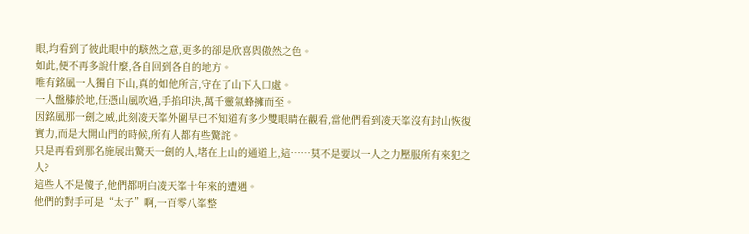眼,均看到了彼此眼中的駭然之意,更多的卻是欣喜與傲然之色。
如此,便不再多說什麼,各自回到各自的地方。
唯有銘風一人獨自下山,真的如他所言,守在了山下入口處。
一人盤膝於地,任憑山風吹過,手掐印決,萬千靈氣蜂擁而至。
因銘風那一劍之威,此刻凌天峯外圍早已不知道有多少雙眼睛在觀看,當他們看到凌天峯沒有封山恢復實力,而是大開山門的時候,所有人都有些驚詫。
只是再看到那名施展出驚天一劍的人,堵在上山的通道上,這……莫不是要以一人之力壓服所有來犯之人?
這些人不是傻子,他們都明白凌天峯十年來的遭遇。
他們的對手可是“太子”啊,一百零八峯整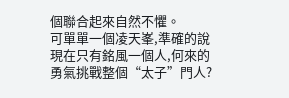個聯合起來自然不懼。
可單單一個凌天峯,準確的說現在只有銘風一個人,何來的勇氣挑戰整個“太子”門人?